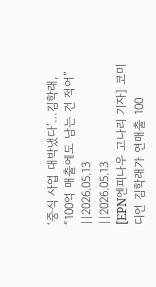‘중식 사업 대박냈다’…김학래, “100억 매출에도 남는 건 적어”
||2026.05.13
||2026.05.13
[EPN엔피나우 고나리 기자] 코미디언 김학래가 연매출 100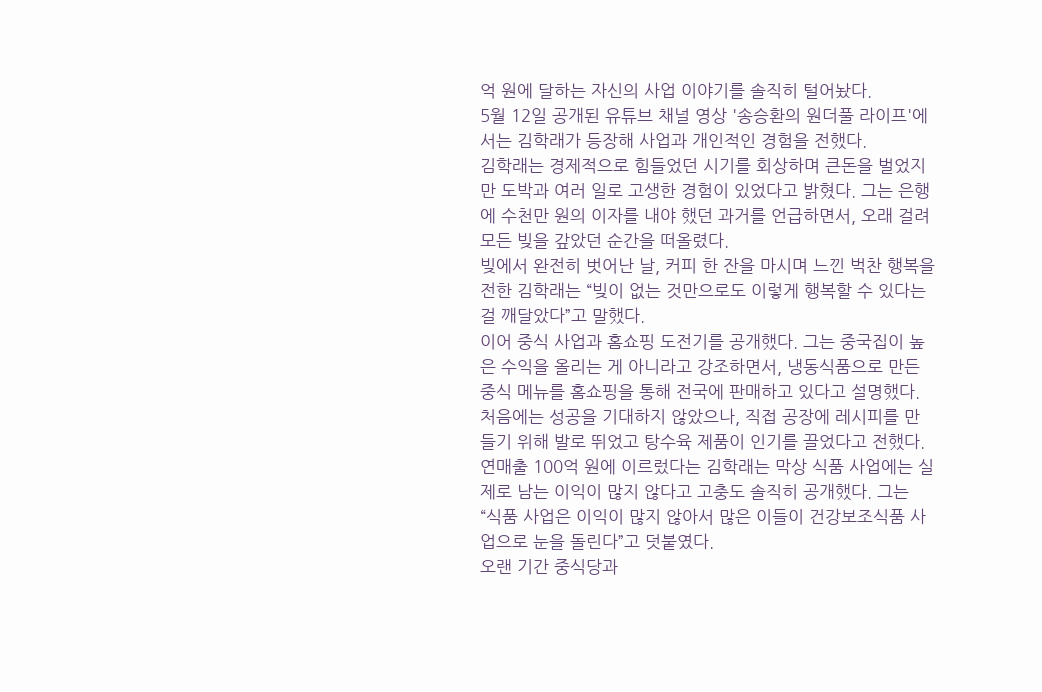억 원에 달하는 자신의 사업 이야기를 솔직히 털어놨다.
5월 12일 공개된 유튜브 채널 영상 '송승환의 원더풀 라이프'에서는 김학래가 등장해 사업과 개인적인 경험을 전했다.
김학래는 경제적으로 힘들었던 시기를 회상하며 큰돈을 벌었지만 도박과 여러 일로 고생한 경험이 있었다고 밝혔다. 그는 은행에 수천만 원의 이자를 내야 했던 과거를 언급하면서, 오래 걸려 모든 빚을 갚았던 순간을 떠올렸다.
빚에서 완전히 벗어난 날, 커피 한 잔을 마시며 느낀 벅찬 행복을 전한 김학래는 “빚이 없는 것만으로도 이렇게 행복할 수 있다는 걸 깨달았다”고 말했다.
이어 중식 사업과 홈쇼핑 도전기를 공개했다. 그는 중국집이 높은 수익을 올리는 게 아니라고 강조하면서, 냉동식품으로 만든 중식 메뉴를 홈쇼핑을 통해 전국에 판매하고 있다고 설명했다. 처음에는 성공을 기대하지 않았으나, 직접 공장에 레시피를 만들기 위해 발로 뛰었고 탕수육 제품이 인기를 끌었다고 전했다.
연매출 100억 원에 이르렀다는 김학래는 막상 식품 사업에는 실제로 남는 이익이 많지 않다고 고충도 솔직히 공개했다. 그는 “식품 사업은 이익이 많지 않아서 많은 이들이 건강보조식품 사업으로 눈을 돌린다”고 덧붙였다.
오랜 기간 중식당과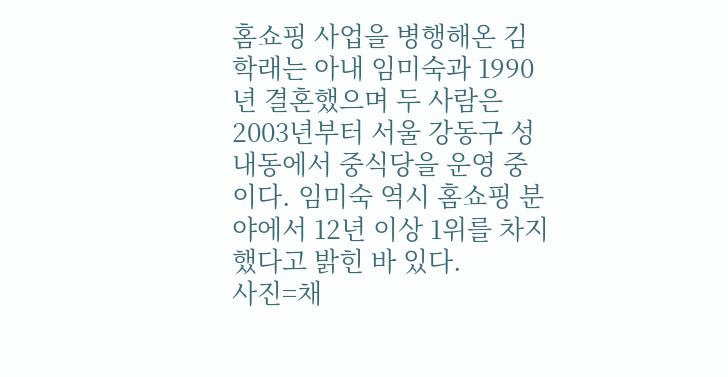홈쇼핑 사업을 병행해온 김학래는 아내 임미숙과 1990년 결혼했으며 두 사람은 2003년부터 서울 강동구 성내동에서 중식당을 운영 중이다. 임미숙 역시 홈쇼핑 분야에서 12년 이상 1위를 차지했다고 밝힌 바 있다.
사진=채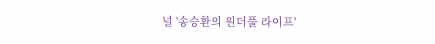널 '송승환의 원더풀 라이프'